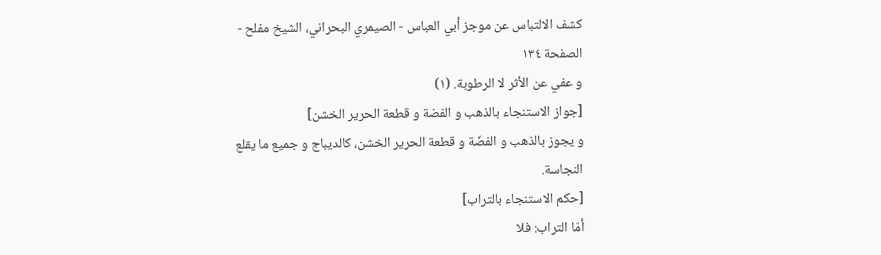كشف الالتباس عن موجز أبي العباس - الصيمري البحراني، الشيخ مفلح - الصفحة ١٣٤
و عفي عن الأثر لا الرطوبة. (١)
[جواز الاستنجاء بالذهب و الفضة و قطعة الحرير الخشن]
و يجوز بالذهب و الفضّة و قطعة الحرير الخشن، كالديباج و جميع ما يقلع النجاسة.
[حكم الاستنجاء بالتراب]
أمّا التراب: فلا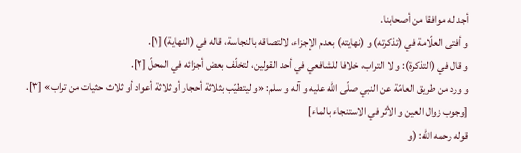أجد له موافقا من أصحابنا.
و أفتى العلّامة في (تذكرته) و (نهايته) بعدم الإجزاء، لالتصاقه بالنجاسة، قاله في (النهاية) [١].
و قال في (التذكرة): و لا التراب، خلافا للشافعي في أحد القولين، لتخلّف بعض أجزائه في المحلّ [٢].
و ورد من طريق العامّة عن النبي صلّى اللّه عليه و آله و سلم: «و ليتطيّب بثلاثة أحجار أو ثلاثة أعواد أو ثلاث حثيات من تراب» [٣].
[وجوب زوال العين و الأثر في الاستنجاء بالماء]
قوله رحمه اللّه: (و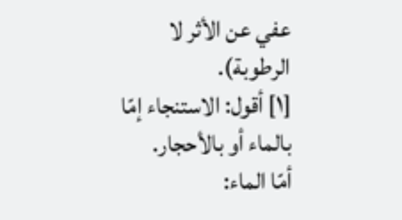عفي عن الأثر لا الرطوبة).
[١] أقول: الاستنجاء إمّا بالماء أو بالأحجار.
أمّا الماء: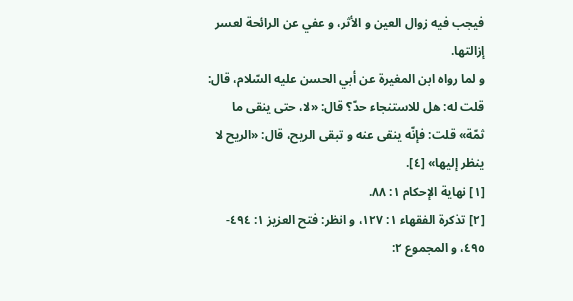فيجب فيه زوال العين و الأثر، و عفي عن الرائحة لعسر إزالتها.
و لما رواه ابن المغيرة عن أبي الحسن عليه السّلام، قال: قلت له: هل للاستنجاء حدّ؟ قال: «لا، حتى ينقى ما ثمّة» قلت: فإنّه ينقى عنه و تبقى الريح، قال: «الريح لا ينظر إليها» [٤].
[١] نهاية الإحكام ١: ٨٨.
[٢] تذكرة الفقهاء ١: ١٢٧، و انظر: فتح العزيز ١: ٤٩٤- ٤٩٥، و المجموع ٢: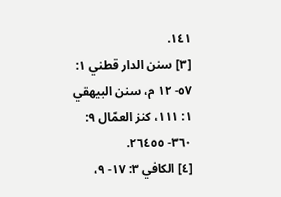١٤١.
[٣] سنن الدار قطني ١: ٥٧- ١٢ م، سنن البيهقي ١: ١١١، كنز العمّال ٩:
٣٦٠- ٢٦٤٥٥.
[٤] الكافي ٣: ١٧- ٩،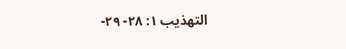التهذيب ١: ٢٨- ٢٩-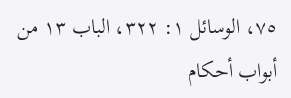٧٥، الوسائل ١: ٣٢٢، الباب ١٣ من أبواب أحكام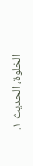الخلوة، الحديث ١.